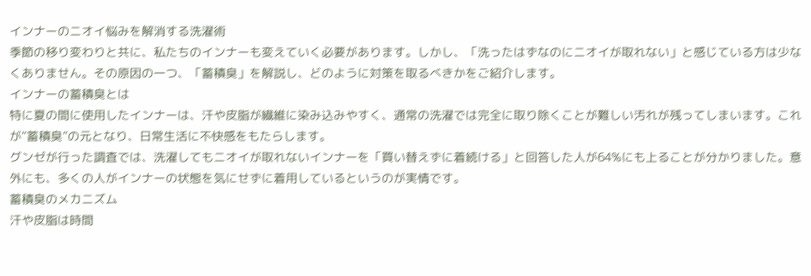インナーのニオイ悩みを解消する洗濯術
季節の移り変わりと共に、私たちのインナーも変えていく必要があります。しかし、「洗ったはずなのにニオイが取れない」と感じている方は少なくありません。その原因の一つ、「蓄積臭」を解説し、どのように対策を取るべきかをご紹介します。
インナーの蓄積臭とは
特に夏の間に使用したインナーは、汗や皮脂が繊維に染み込みやすく、通常の洗濯では完全に取り除くことが難しい汚れが残ってしまいます。これが“蓄積臭”の元となり、日常生活に不快感をもたらします。
グンゼが行った調査では、洗濯してもニオイが取れないインナーを「買い替えずに着続ける」と回答した人が64%にも上ることが分かりました。意外にも、多くの人がインナーの状態を気にせずに着用しているというのが実情です。
蓄積臭のメカニズム
汗や皮脂は時間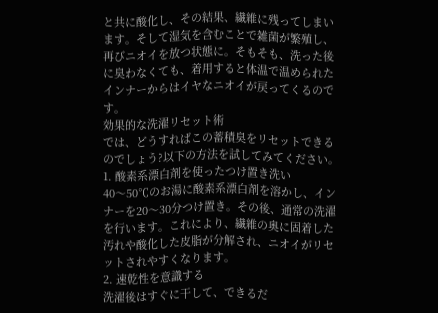と共に酸化し、その結果、繊維に残ってしまいます。そして湿気を含むことで雑菌が繁殖し、再びニオイを放つ状態に。そもそも、洗った後に臭わなくても、着用すると体温で温められたインナーからはイヤなニオイが戻ってくるのです。
効果的な洗濯リセット術
では、どうすればこの蓄積臭をリセットできるのでしょう?以下の方法を試してみてください。
1. 酸素系漂白剤を使ったつけ置き洗い
40〜50℃のお湯に酸素系漂白剤を溶かし、インナーを20〜30分つけ置き。その後、通常の洗濯を行います。これにより、繊維の奥に固着した汚れや酸化した皮脂が分解され、ニオイがリセットされやすくなります。
2. 速乾性を意識する
洗濯後はすぐに干して、できるだ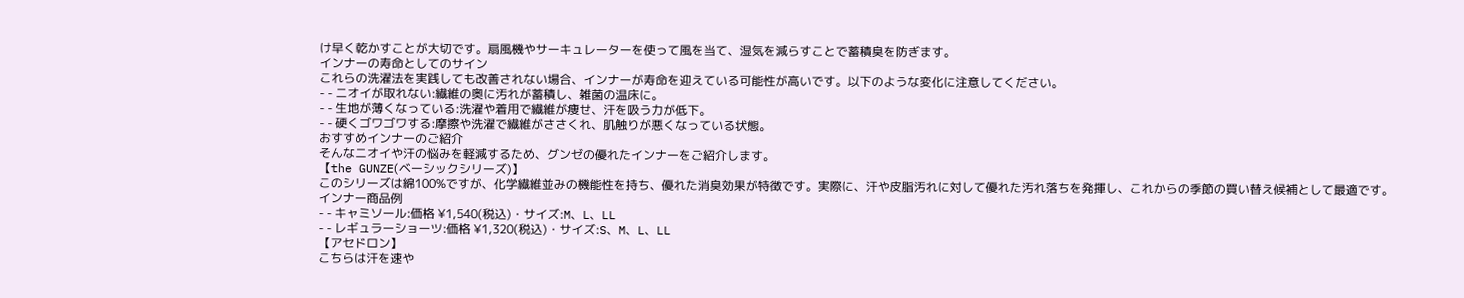け早く乾かすことが大切です。扇風機やサーキュレーターを使って風を当て、湿気を減らすことで蓄積臭を防ぎます。
インナーの寿命としてのサイン
これらの洗濯法を実践しても改善されない場合、インナーが寿命を迎えている可能性が高いです。以下のような変化に注意してください。
- - ニオイが取れない:繊維の奥に汚れが蓄積し、雑菌の温床に。
- - 生地が薄くなっている:洗濯や着用で繊維が痩せ、汗を吸う力が低下。
- - 硬くゴワゴワする:摩擦や洗濯で繊維がささくれ、肌触りが悪くなっている状態。
おすすめインナーのご紹介
そんなニオイや汗の悩みを軽減するため、グンゼの優れたインナーをご紹介します。
【the GUNZE(ベーシックシリーズ)】
このシリーズは綿100%ですが、化学繊維並みの機能性を持ち、優れた消臭効果が特徴です。実際に、汗や皮脂汚れに対して優れた汚れ落ちを発揮し、これからの季節の買い替え候補として最適です。
インナー商品例
- - キャミソール:価格 ¥1,540(税込)・サイズ:M、L、LL
- - レギュラーショーツ:価格 ¥1,320(税込)・サイズ:S、M、L、LL
【アセドロン】
こちらは汗を速や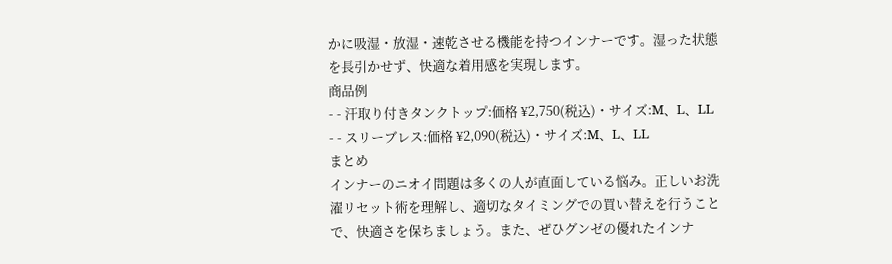かに吸湿・放湿・速乾させる機能を持つインナーです。湿った状態を長引かせず、快適な着用感を実現します。
商品例
- - 汗取り付きタンクトップ:価格 ¥2,750(税込)・サイズ:M、L、LL
- - スリーブレス:価格 ¥2,090(税込)・サイズ:M、L、LL
まとめ
インナーのニオイ問題は多くの人が直面している悩み。正しいお洗濯リセット術を理解し、適切なタイミングでの買い替えを行うことで、快適さを保ちましょう。また、ぜひグンゼの優れたインナ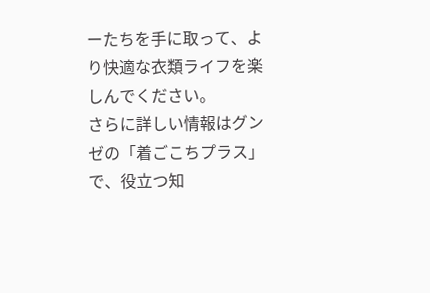ーたちを手に取って、より快適な衣類ライフを楽しんでください。
さらに詳しい情報はグンゼの「着ごこちプラス」で、役立つ知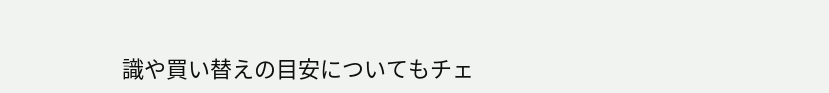識や買い替えの目安についてもチェ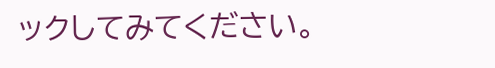ックしてみてください。